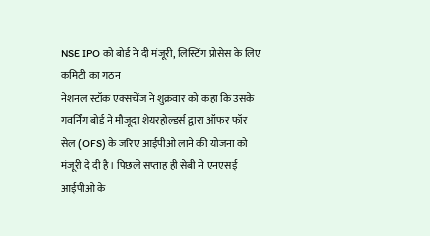NSE IPO को बोर्ड ने दी मंजूरी, लिस्टिंग प्रोसेस के लिए कमिटी का गठन
नेशनल स्टॉक एक्सचेंज ने शुक्रवार को कहा कि उसके गवर्निंग बोर्ड ने मौजूदा शेयरहोल्डर्स द्वारा ऑफर फॉर सेल (OFS) के जरिए आईपीओ लाने की योजना को मंजूरी दे दी है। पिछले सप्ताह ही सेबी ने एनएसई आईपीओ के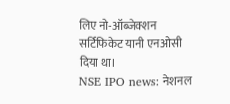लिए नो-ऑब्जेक्शन सर्टिफिकेट यानी एनओसी दिया था।
NSE IPO news: नेशनल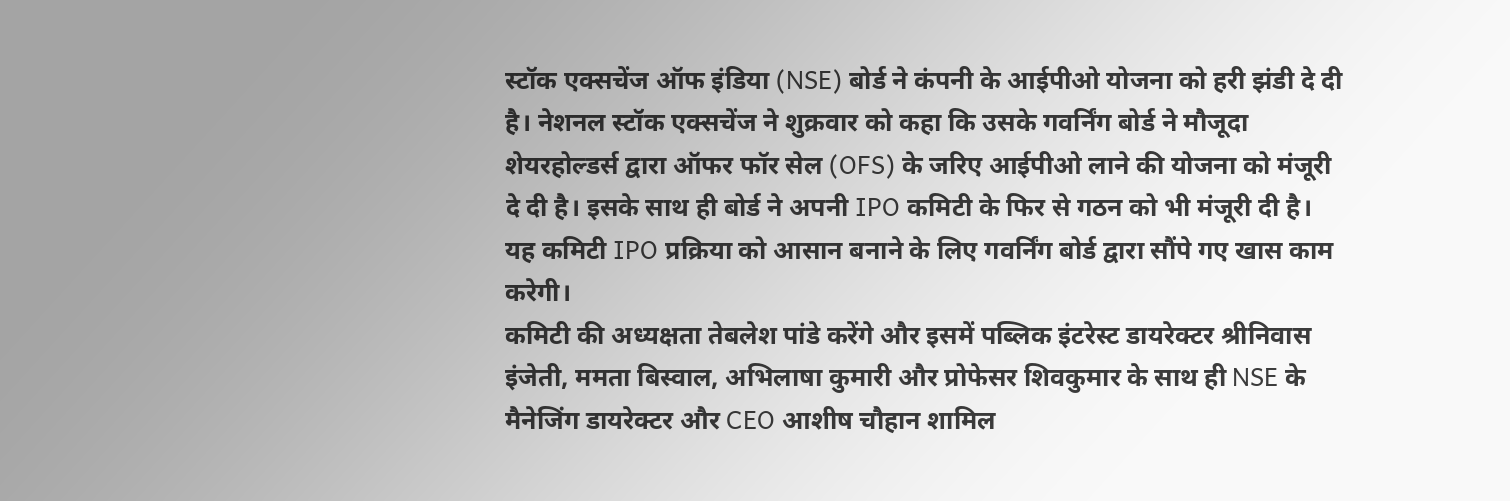स्टॉक एक्सचेंज ऑफ इंडिया (NSE) बोर्ड ने कंपनी के आईपीओ योजना को हरी झंडी दे दी है। नेशनल स्टॉक एक्सचेंज ने शुक्रवार को कहा कि उसके गवर्निंग बोर्ड ने मौजूदा शेयरहोल्डर्स द्वारा ऑफर फॉर सेल (OFS) के जरिए आईपीओ लाने की योजना को मंजूरी दे दी है। इसके साथ ही बोर्ड ने अपनी IPO कमिटी के फिर से गठन को भी मंजूरी दी है। यह कमिटी IPO प्रक्रिया को आसान बनाने के लिए गवर्निंग बोर्ड द्वारा सौंपे गए खास काम करेगी।
कमिटी की अध्यक्षता तेबलेश पांडे करेंगे और इसमें पब्लिक इंटरेस्ट डायरेक्टर श्रीनिवास इंजेती, ममता बिस्वाल, अभिलाषा कुमारी और प्रोफेसर शिवकुमार के साथ ही NSE के मैनेजिंग डायरेक्टर और CEO आशीष चौहान शामिल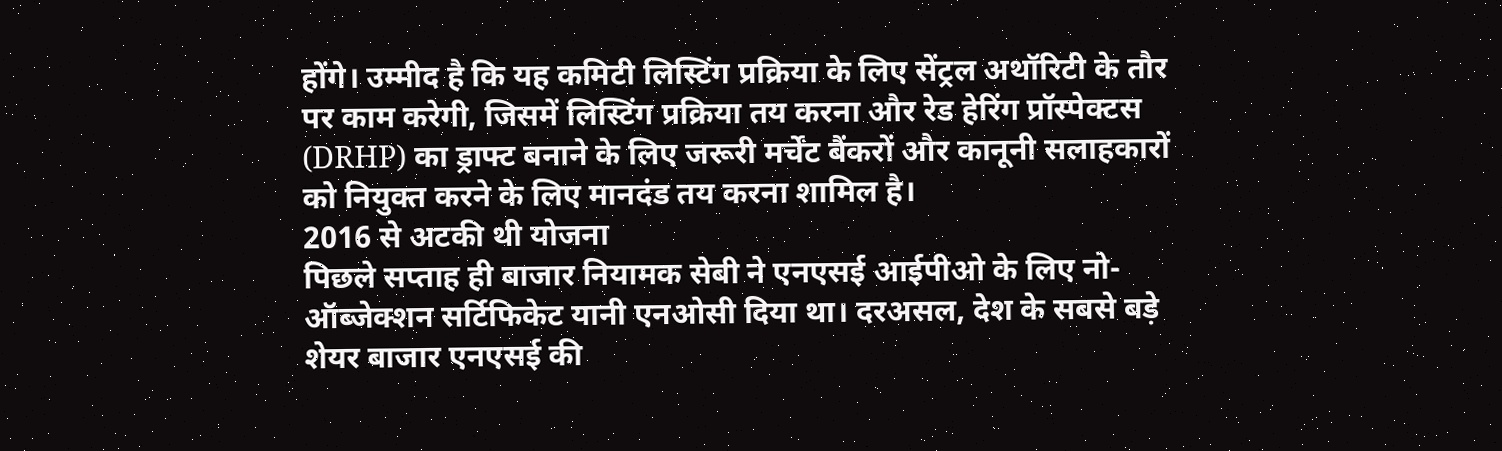होंगे। उम्मीद है कि यह कमिटी लिस्टिंग प्रक्रिया के लिए सेंट्रल अथॉरिटी के तौर पर काम करेगी, जिसमें लिस्टिंग प्रक्रिया तय करना और रेड हेरिंग प्रॉस्पेक्टस (DRHP) का ड्राफ्ट बनाने के लिए जरूरी मर्चेंट बैंकरों और कानूनी सलाहकारों को नियुक्त करने के लिए मानदंड तय करना शामिल है।
2016 से अटकी थी योजना
पिछले सप्ताह ही बाजार नियामक सेबी ने एनएसई आईपीओ के लिए नो-ऑब्जेक्शन सर्टिफिकेट यानी एनओसी दिया था। दरअसल, देश के सबसे बड़े शेयर बाजार एनएसई की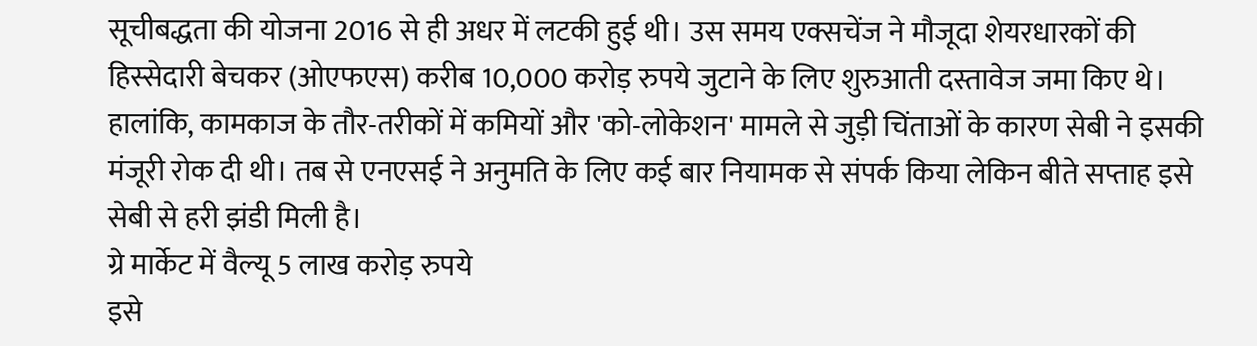सूचीबद्धता की योजना 2016 से ही अधर में लटकी हुई थी। उस समय एक्सचेंज ने मौजूदा शेयरधारकों की हिस्सेदारी बेचकर (ओएफएस) करीब 10,000 करोड़ रुपये जुटाने के लिए शुरुआती दस्तावेज जमा किए थे। हालांकि, कामकाज के तौर-तरीकों में कमियों और 'को-लोकेशन' मामले से जुड़ी चिंताओं के कारण सेबी ने इसकी मंजूरी रोक दी थी। तब से एनएसई ने अनुमति के लिए कई बार नियामक से संपर्क किया लेकिन बीते सप्ताह इसे सेबी से हरी झंडी मिली है।
ग्रे मार्केट में वैल्यू 5 लाख करोड़ रुपये
इसे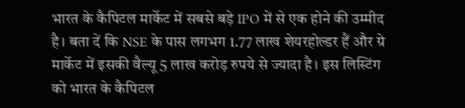भारत के कैपिटल मार्केट में सबसे बड़े IPO में से एक होने की उम्मीद है। बता दें कि NSE के पास लगभग 1.77 लाख शेयरहोल्डर हैं और ग्रे मार्केट में इसकी वैल्यू 5 लाख करोड़ रुपये से ज्यादा है। इस लिस्टिंग को भारत के कैपिटल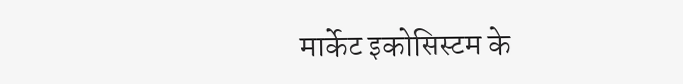मार्केट इकोसिस्टम के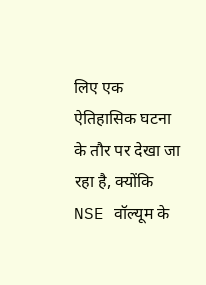लिए एक ऐतिहासिक घटना के तौर पर देखा जा रहा है, क्योंकि NSE वॉल्यूम के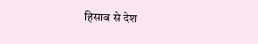हिसाब से देश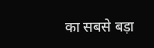का सबसे बड़ा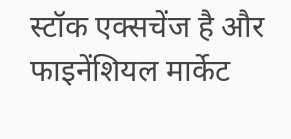स्टॉक एक्सचेंज है और फाइनेंशियल मार्केट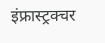इंफ्रास्ट्रक्चर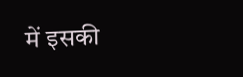में इसकी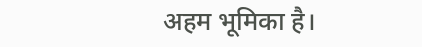अहम भूमिका है।